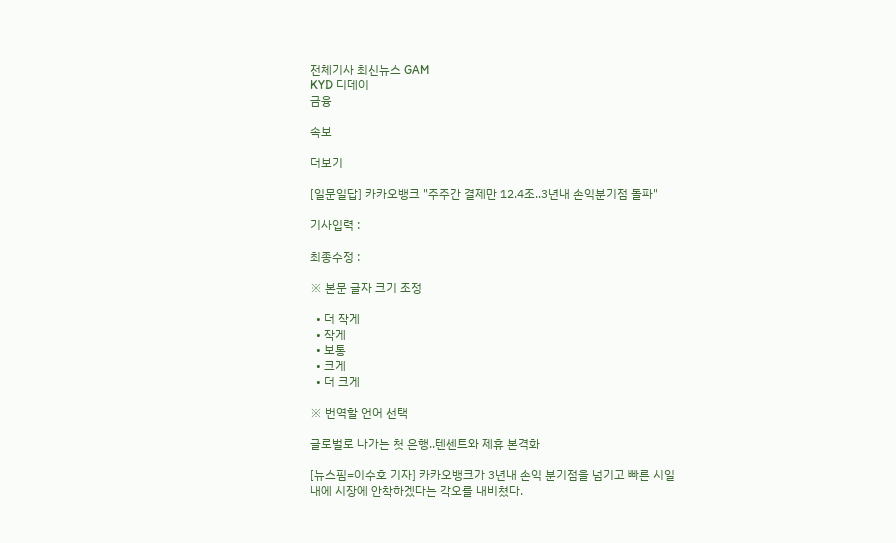전체기사 최신뉴스 GAM
KYD 디데이
금융

속보

더보기

[일문일답] 카카오뱅크 "주주간 결제만 12.4조..3년내 손익분기점 돌파"

기사입력 :

최종수정 :

※ 본문 글자 크기 조정

  • 더 작게
  • 작게
  • 보통
  • 크게
  • 더 크게

※ 번역할 언어 선택

글로벌로 나가는 첫 은행..텐센트와 제휴 본격화

[뉴스핌=이수호 기자] 카카오뱅크가 3년내 손익 분기점을 넘기고 빠른 시일 내에 시장에 안착하겠다는 각오를 내비쳤다.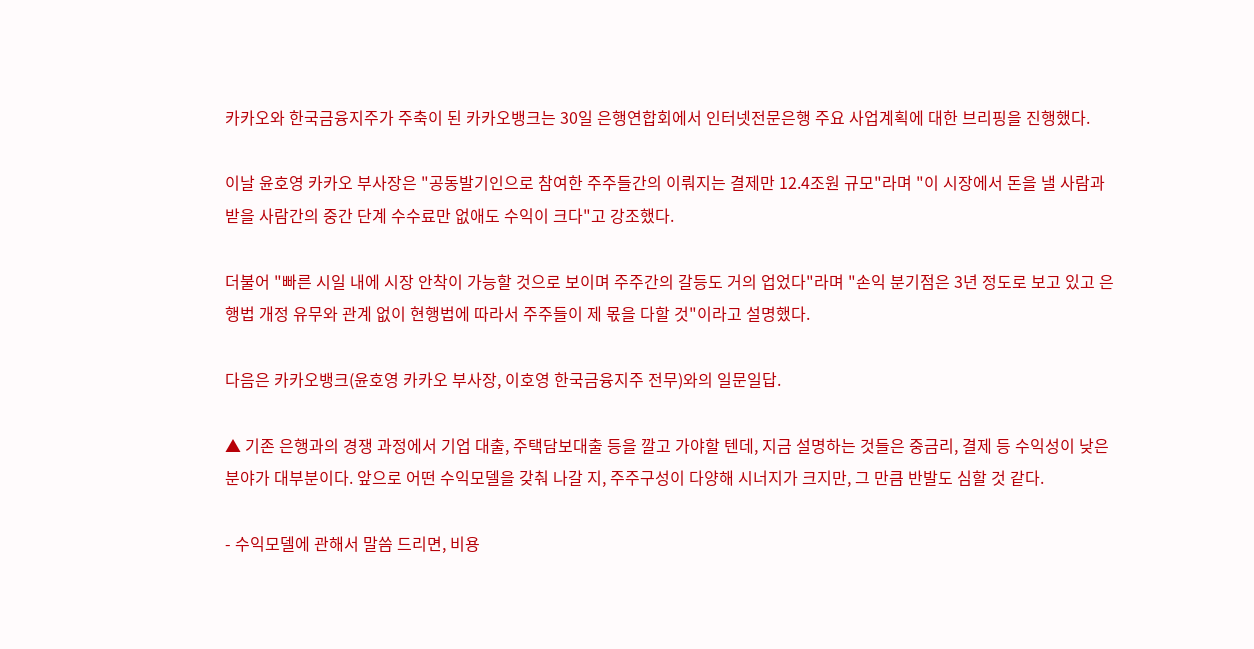카카오와 한국금융지주가 주축이 된 카카오뱅크는 30일 은행연합회에서 인터넷전문은행 주요 사업계획에 대한 브리핑을 진행했다.

이날 윤호영 카카오 부사장은 "공동발기인으로 참여한 주주들간의 이뤄지는 결제만 12.4조원 규모"라며 "이 시장에서 돈을 낼 사람과 받을 사람간의 중간 단계 수수료만 없애도 수익이 크다"고 강조했다.

더불어 "빠른 시일 내에 시장 안착이 가능할 것으로 보이며 주주간의 갈등도 거의 업었다"라며 "손익 분기점은 3년 정도로 보고 있고 은행법 개정 유무와 관계 없이 현행법에 따라서 주주들이 제 몫을 다할 것"이라고 설명했다.

다음은 카카오뱅크(윤호영 카카오 부사장, 이호영 한국금융지주 전무)와의 일문일답.

▲ 기존 은행과의 경쟁 과정에서 기업 대출, 주택담보대출 등을 깔고 가야할 텐데, 지금 설명하는 것들은 중금리, 결제 등 수익성이 낮은 분야가 대부분이다. 앞으로 어떤 수익모델을 갖춰 나갈 지, 주주구성이 다양해 시너지가 크지만, 그 만큼 반발도 심할 것 같다.

- 수익모델에 관해서 말씀 드리면, 비용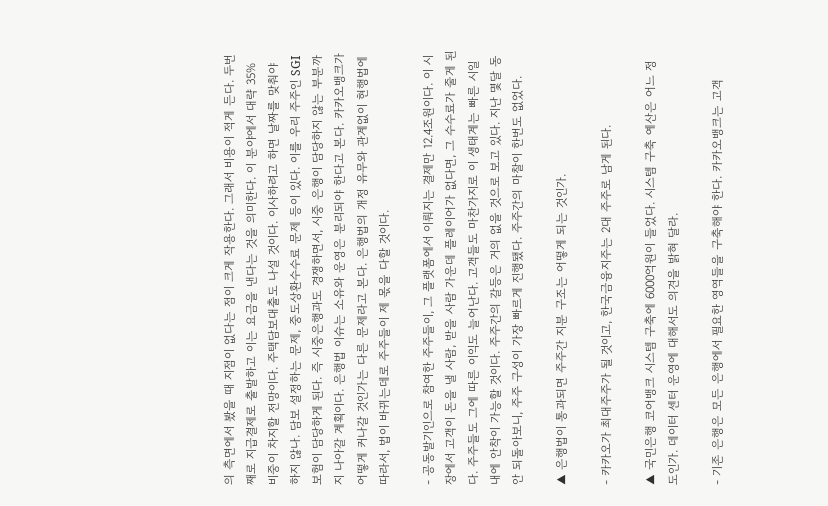의 측면에서 봤을 때 지점이 없다는 점이 크게 작용한다. 그래서 비용이 적게 든다. 두번째로 지급결제로 출발하고 이는 요금을 낸다는 것을 의미한다. 이 분야에서 대략 35% 비중이 차지할 전망이다. 주택담보대출도 나설 것이다. 이사하려고 하면 날짜를 맞춰야 하지 않나. 담보 설정하는 문제, 중도상환수수료 문제 등이 있다. 이를 우리 주주인 SGI보험이 담당하게 된다. 즉 시중은행과도 경쟁하면서, 시중 은행이 담당하지 않는 부분까지 나아갈 계획이다. 은행법 이슈는 소유와 운영은 분리되야 한다고 본다. 카카오뱅크가 어떻게 커나갈 것인가는 다른 문제라고 본다. 은행법의 개정 유무와 관계없이 현행법에 따라서, 법이 바뀌는데로 주주들이 제 몫을 다할 것이다.

- 공동발기인으로 참여한 주주들이, 그 플랫폼에서 이뤄지는 결제만 12.4조원이다. 이 시장에서 고객이 돈을 낼 사람, 받을 사람 가운데 플레이어가 없다면, 그 수수료가 줄게 된다. 주주들도 그에 따른 이익도 늘어난다. 고객들도 마찬가지로 이 생태계는 빠른 시일 내에 안착이 가능할 것이다. 주주간의 갈등은 거의 없을 것으로 보고 있다. 지난 몇달 동안 되돌아보니, 주주 구성이 가장 빠르게 진행됐다. 주주간의 마찰이 한번도 없었다.

▲ 은행법이 통과되면 주주간 지분 구조는 어떻게 되는 것인가.

- 카카오가 최대주주가 될 것이고, 한국금융지주는 2대 주주로 남게 된다.

▲ 국민은행 코어뱅크 시스템 구축에 6000억원이 들었다. 시스템 구축 예산은 어느 정도인가. 데이터 센터 운영에 대해서도 의견을 밝혀 달라.

- 기존 은행은 모든 은행에서 필요한 영역들을 구축해야 한다. 카카오뱅크는 고객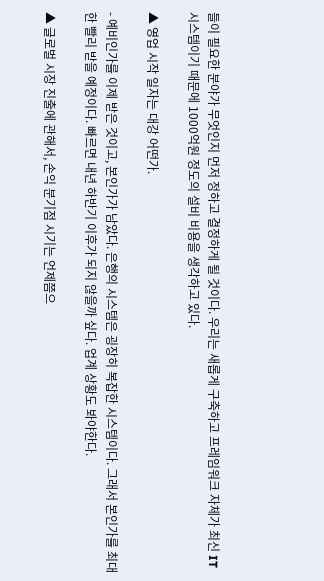들이 필요한 분야가 무엇인지 먼저 정하고 결정하게 될 것이다. 우리는 새롭게 구축하고 프레임워크 자체가 최신 IT 시스템이기 때문에 1000억원 정도의 설비 비용을 생각하고 있다.

▲ 영업 시작 일자는 대강 어떤가.

- 예비인가를 이제 받은 것이고, 본인가가 남았다. 은행의 시스템은 굉장히 복잡한 시스템이다. 그래서 본인가를 최대한 빨리 받을 예정이다. 빠르면 내년 하반기 이후가 되지 않을까 싶다. 업계 상황도 봐야한다.

▲ 글로벌 시장 진출에 관해서, 손익 분기점 시기는 언제쯤으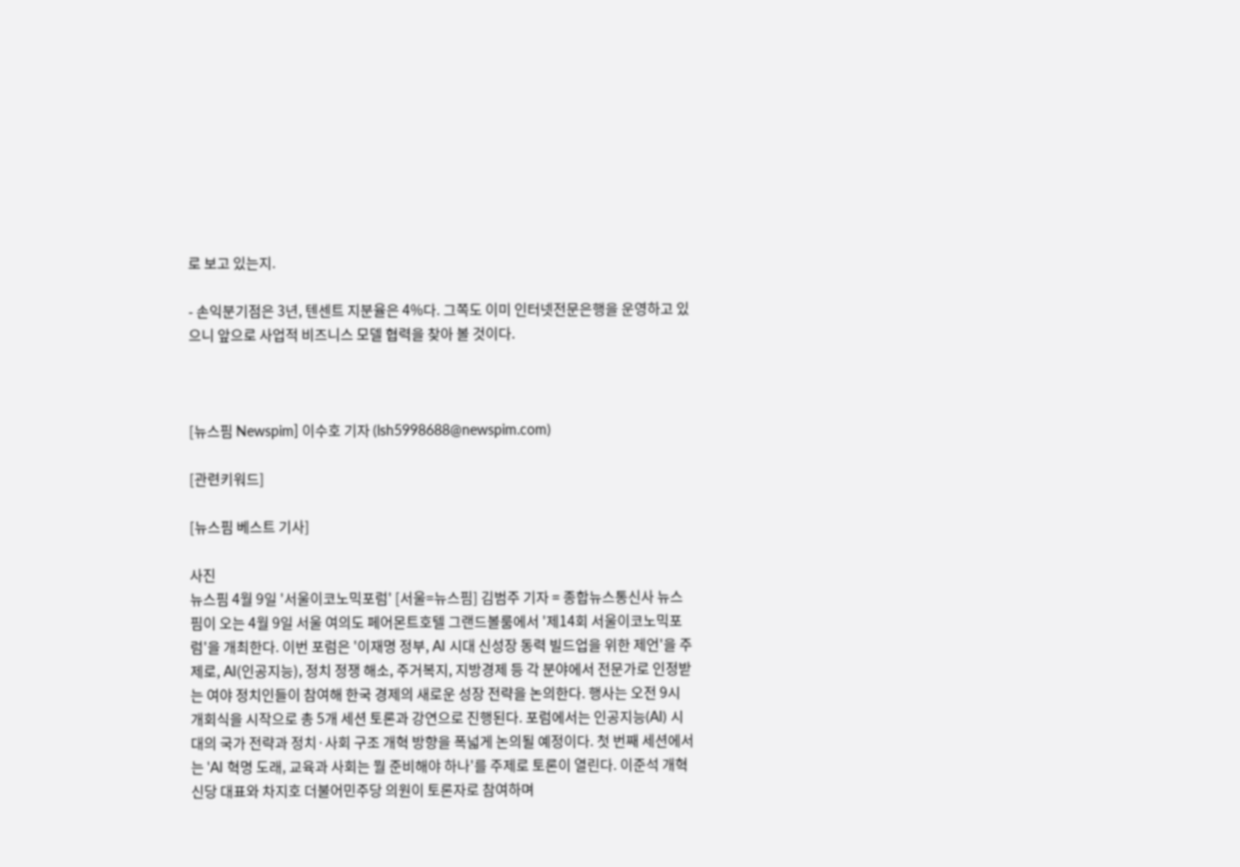로 보고 있는지.

- 손익분기점은 3년, 텐센트 지분율은 4%다. 그쪽도 이미 인터넷전문은행을 운영하고 있으니 앞으로 사업적 비즈니스 모델 협력을 찾아 볼 것이다.



[뉴스핌 Newspim] 이수호 기자 (lsh5998688@newspim.com)

[관련키워드]

[뉴스핌 베스트 기사]

사진
뉴스핌 4월 9일 '서울이코노믹포럼' [서울=뉴스핌] 김범주 기자 = 종합뉴스통신사 뉴스핌이 오는 4월 9일 서울 여의도 페어몬트호텔 그랜드볼룸에서 '제14회 서울이코노믹포럼'을 개최한다. 이번 포럼은 '이재명 정부, AI 시대 신성장 동력 빌드업을 위한 제언'을 주제로, AI(인공지능), 정치 정쟁 해소, 주거복지, 지방경제 등 각 분야에서 전문가로 인정받는 여야 정치인들이 참여해 한국 경제의 새로운 성장 전략을 논의한다. 행사는 오전 9시 개회식을 시작으로 총 5개 세션 토론과 강연으로 진행된다. 포럼에서는 인공지능(AI) 시대의 국가 전략과 정치·사회 구조 개혁 방향을 폭넓게 논의될 예정이다. 첫 번째 세션에서는 'AI 혁명 도래, 교육과 사회는 뭘 준비해야 하나'를 주제로 토론이 열린다. 이준석 개혁신당 대표와 차지호 더불어민주당 의원이 토론자로 참여하며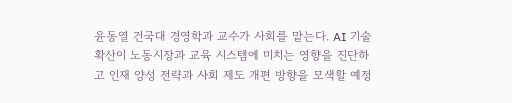윤동열 건국대 경영학과 교수가 사회를 맡는다. AI 기술 확산이 노동시장과 교육 시스템에 미치는 영향을 진단하고 인재 양성 전략과 사회 제도 개편 방향을 모색할 예정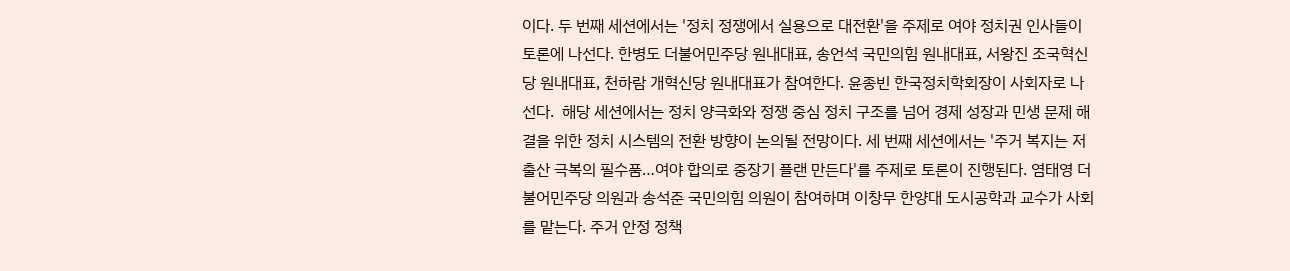이다. 두 번째 세션에서는 '정치 정쟁에서 실용으로 대전환'을 주제로 여야 정치권 인사들이 토론에 나선다. 한병도 더불어민주당 원내대표, 송언석 국민의힘 원내대표, 서왕진 조국혁신당 원내대표, 천하람 개혁신당 원내대표가 참여한다. 윤종빈 한국정치학회장이 사회자로 나선다.  해당 세션에서는 정치 양극화와 정쟁 중심 정치 구조를 넘어 경제 성장과 민생 문제 해결을 위한 정치 시스템의 전환 방향이 논의될 전망이다. 세 번째 세션에서는 '주거 복지는 저출산 극복의 필수품…여야 합의로 중장기 플랜 만든다'를 주제로 토론이 진행된다. 염태영 더불어민주당 의원과 송석준 국민의힘 의원이 참여하며 이창무 한양대 도시공학과 교수가 사회를 맡는다. 주거 안정 정책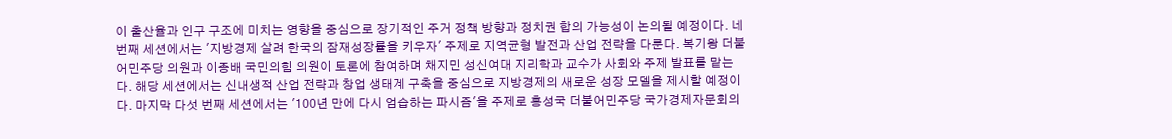이 출산율과 인구 구조에 미치는 영향을 중심으로 장기적인 주거 정책 방향과 정치권 합의 가능성이 논의될 예정이다. 네 번째 세션에서는 '지방경제 살려 한국의 잠재성장률을 키우자' 주제로 지역균형 발전과 산업 전략을 다룬다. 복기왕 더불어민주당 의원과 이종배 국민의힘 의원이 토론에 참여하며 채지민 성신여대 지리학과 교수가 사회와 주제 발표를 맡는다. 해당 세션에서는 신내생적 산업 전략과 창업 생태계 구축을 중심으로 지방경제의 새로운 성장 모델을 제시할 예정이다. 마지막 다섯 번째 세션에서는 '100년 만에 다시 엄습하는 파시즘'을 주제로 홍성국 더불어민주당 국가경제자문회의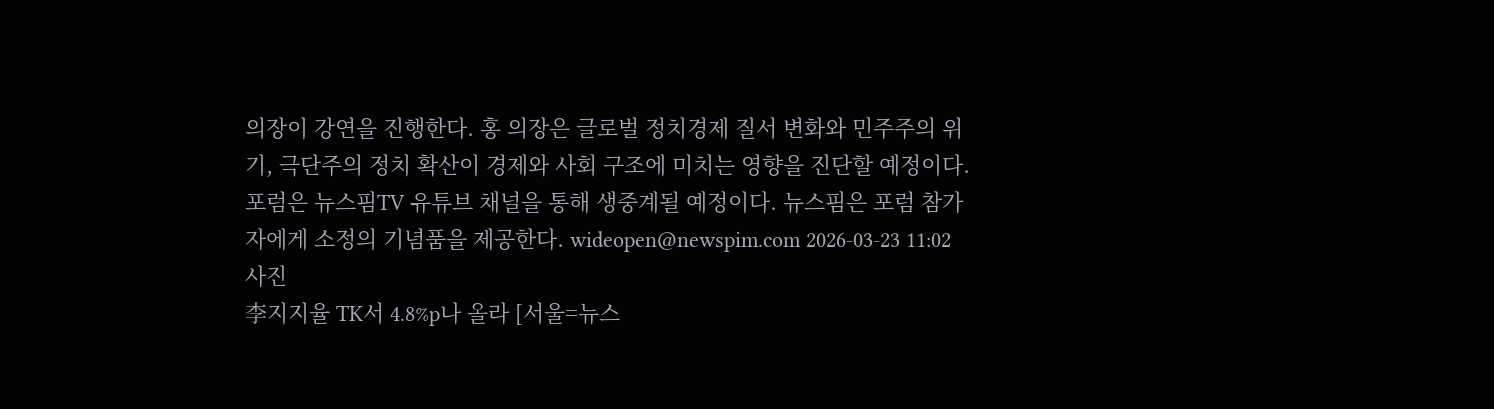의장이 강연을 진행한다. 홍 의장은 글로벌 정치경제 질서 변화와 민주주의 위기, 극단주의 정치 확산이 경제와 사회 구조에 미치는 영향을 진단할 예정이다. 포럼은 뉴스핌TV 유튜브 채널을 통해 생중계될 예정이다. 뉴스핌은 포럼 참가자에게 소정의 기념품을 제공한다. wideopen@newspim.com 2026-03-23 11:02
사진
李지지율 TK서 4.8%p나 올라 [서울=뉴스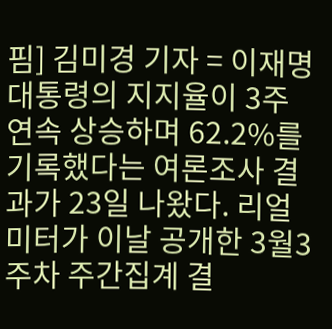핌] 김미경 기자 = 이재명 대통령의 지지율이 3주 연속 상승하며 62.2%를 기록했다는 여론조사 결과가 23일 나왔다. 리얼미터가 이날 공개한 3월3주차 주간집계 결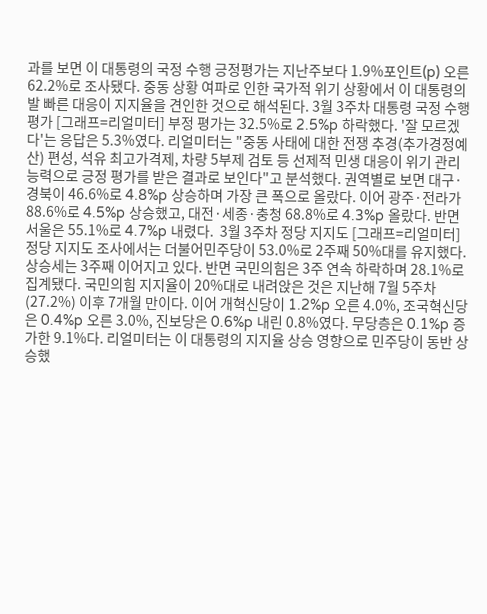과를 보면 이 대통령의 국정 수행 긍정평가는 지난주보다 1.9%포인트(p) 오른 62.2%로 조사됐다. 중동 상황 여파로 인한 국가적 위기 상황에서 이 대통령의 발 빠른 대응이 지지율을 견인한 것으로 해석된다. 3월 3주차 대통령 국정 수행 평가 [그래프=리얼미터] 부정 평가는 32.5%로 2.5%p 하락했다. '잘 모르겠다'는 응답은 5.3%였다. 리얼미터는 "중동 사태에 대한 전쟁 추경(추가경정예산) 편성, 석유 최고가격제, 차량 5부제 검토 등 선제적 민생 대응이 위기 관리 능력으로 긍정 평가를 받은 결과로 보인다"고 분석했다. 권역별로 보면 대구·경북이 46.6%로 4.8%p 상승하며 가장 큰 폭으로 올랐다. 이어 광주·전라가 88.6%로 4.5%p 상승했고, 대전·세종·충청 68.8%로 4.3%p 올랐다. 반면 서울은 55.1%로 4.7%p 내렸다.  3월 3주차 정당 지지도 [그래프=리얼미터] 정당 지지도 조사에서는 더불어민주당이 53.0%로 2주째 50%대를 유지했다. 상승세는 3주째 이어지고 있다. 반면 국민의힘은 3주 연속 하락하며 28.1%로 집계됐다. 국민의힘 지지율이 20%대로 내려앉은 것은 지난해 7월 5주차(27.2%) 이후 7개월 만이다. 이어 개혁신당이 1.2%p 오른 4.0%, 조국혁신당은 0.4%p 오른 3.0%, 진보당은 0.6%p 내린 0.8%였다. 무당층은 0.1%p 증가한 9.1%다. 리얼미터는 이 대통령의 지지율 상승 영향으로 민주당이 동반 상승했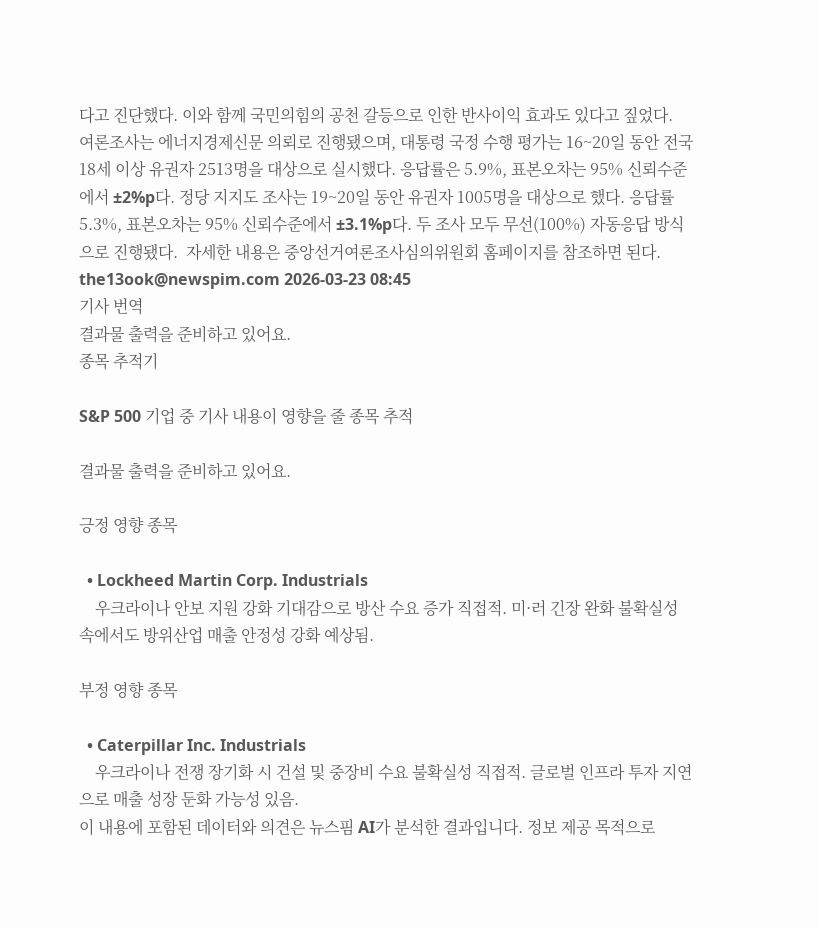다고 진단했다. 이와 함께 국민의힘의 공천 갈등으로 인한 반사이익 효과도 있다고 짚었다.  여론조사는 에너지경제신문 의뢰로 진행됐으며, 대통령 국정 수행 평가는 16~20일 동안 전국 18세 이상 유권자 2513명을 대상으로 실시했다. 응답률은 5.9%, 표본오차는 95% 신뢰수준에서 ±2%p다. 정당 지지도 조사는 19~20일 동안 유권자 1005명을 대상으로 했다. 응답률 5.3%, 표본오차는 95% 신뢰수준에서 ±3.1%p다. 두 조사 모두 무선(100%) 자동응답 방식으로 진행됐다.  자세한 내용은 중앙선거여론조사심의위원회 홈페이지를 참조하면 된다. the13ook@newspim.com 2026-03-23 08:45
기사 번역
결과물 출력을 준비하고 있어요.
종목 추적기

S&P 500 기업 중 기사 내용이 영향을 줄 종목 추적

결과물 출력을 준비하고 있어요.

긍정 영향 종목

  • Lockheed Martin Corp. Industrials
    우크라이나 안보 지원 강화 기대감으로 방산 수요 증가 직접적. 미·러 긴장 완화 불확실성 속에서도 방위산업 매출 안정성 강화 예상됨.

부정 영향 종목

  • Caterpillar Inc. Industrials
    우크라이나 전쟁 장기화 시 건설 및 중장비 수요 불확실성 직접적. 글로벌 인프라 투자 지연으로 매출 성장 둔화 가능성 있음.
이 내용에 포함된 데이터와 의견은 뉴스핌 AI가 분석한 결과입니다. 정보 제공 목적으로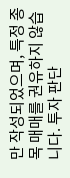만 작성되었으며, 특정 종목 매매를 권유하지 않습니다. 투자 판단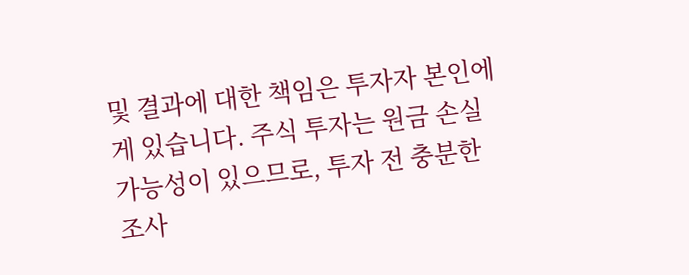및 결과에 대한 책임은 투자자 본인에게 있습니다. 주식 투자는 원금 손실 가능성이 있으므로, 투자 전 충분한 조사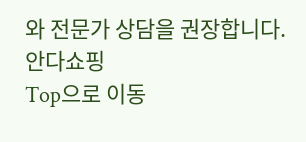와 전문가 상담을 권장합니다.
안다쇼핑
Top으로 이동